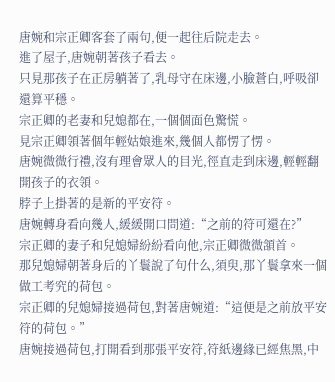唐婉和宗正卿客套了兩句,便一起往后院走去。
進了屋子,唐婉朝著孩子看去。
只見那孩子在正房躺著了,乳母守在床邊,小臉蒼白,呼吸卻還算平穩。
宗正卿的老妻和兒媳都在,一個個面色驚慌。
見宗正卿領著個年輕姑娘進來,幾個人都愣了愣。
唐婉微微行禮,沒有理會眾人的目光,徑直走到床邊,輕輕翻開孩子的衣領。
脖子上掛著的是新的平安符。
唐婉轉身看向幾人,緩緩開口問道:“之前的符可還在?”
宗正卿的妻子和兒媳婦紛紛看向他,宗正卿微微頷首。
那兒媳婦朝著身后的丫鬟說了句什么,須臾,那丫鬟拿來一個做工考究的荷包。
宗正卿的兒媳婦接過荷包,對著唐婉道:“這便是之前放平安符的荷包。”
唐婉接過荷包,打開看到那張平安符,符紙邊緣已經焦黑,中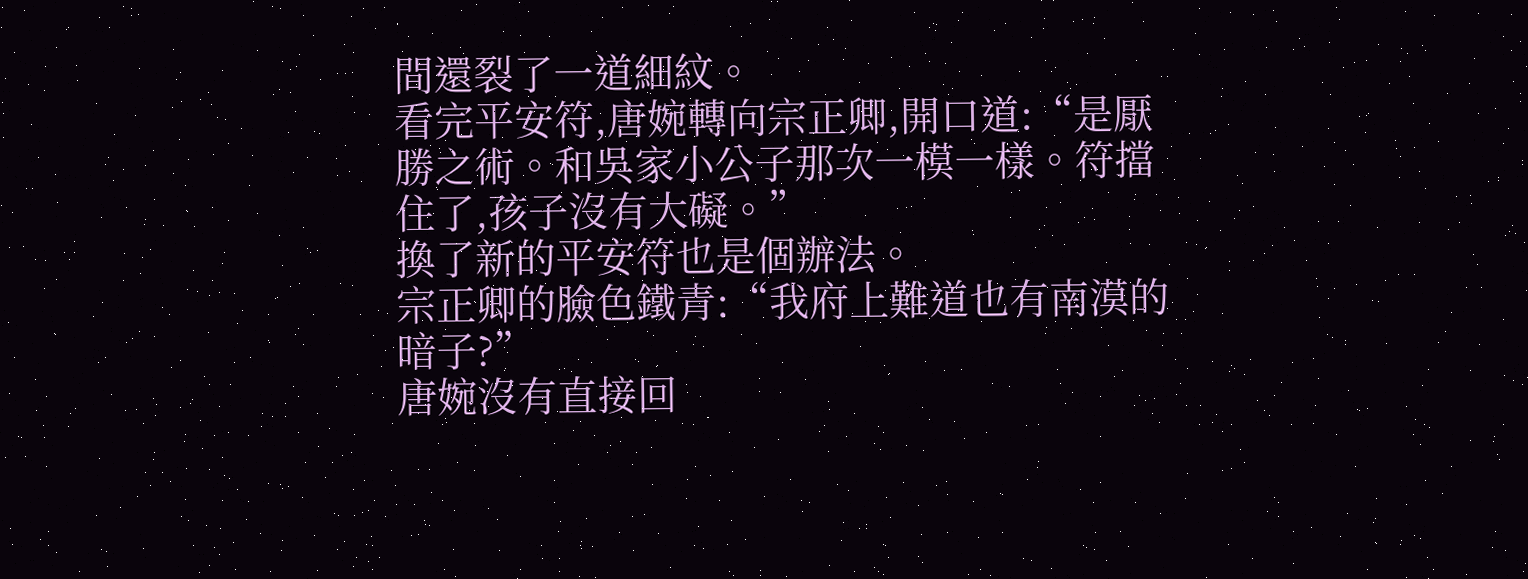間還裂了一道細紋。
看完平安符,唐婉轉向宗正卿,開口道:“是厭勝之術。和吳家小公子那次一模一樣。符擋住了,孩子沒有大礙。”
換了新的平安符也是個辦法。
宗正卿的臉色鐵青:“我府上難道也有南漠的暗子?”
唐婉沒有直接回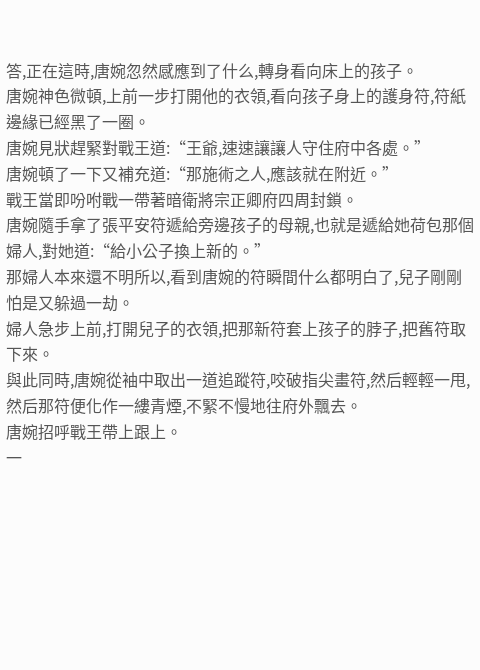答,正在這時,唐婉忽然感應到了什么,轉身看向床上的孩子。
唐婉神色微頓,上前一步打開他的衣領,看向孩子身上的護身符,符紙邊緣已經黑了一圈。
唐婉見狀趕緊對戰王道:“王爺,速速讓讓人守住府中各處。”
唐婉頓了一下又補充道:“那施術之人,應該就在附近。”
戰王當即吩咐戰一帶著暗衛將宗正卿府四周封鎖。
唐婉隨手拿了張平安符遞給旁邊孩子的母親,也就是遞給她荷包那個婦人,對她道:“給小公子換上新的。”
那婦人本來還不明所以,看到唐婉的符瞬間什么都明白了,兒子剛剛怕是又躲過一劫。
婦人急步上前,打開兒子的衣領,把那新符套上孩子的脖子,把舊符取下來。
與此同時,唐婉從袖中取出一道追蹤符,咬破指尖畫符,然后輕輕一甩,然后那符便化作一縷青煙,不緊不慢地往府外飄去。
唐婉招呼戰王帶上跟上。
一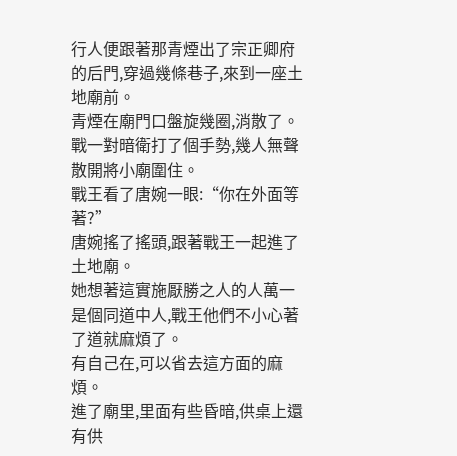行人便跟著那青煙出了宗正卿府的后門,穿過幾條巷子,來到一座土地廟前。
青煙在廟門口盤旋幾圈,消散了。
戰一對暗衛打了個手勢,幾人無聲散開將小廟圍住。
戰王看了唐婉一眼:“你在外面等著?”
唐婉搖了搖頭,跟著戰王一起進了土地廟。
她想著這實施厭勝之人的人萬一是個同道中人,戰王他們不小心著了道就麻煩了。
有自己在,可以省去這方面的麻煩。
進了廟里,里面有些昏暗,供桌上還有供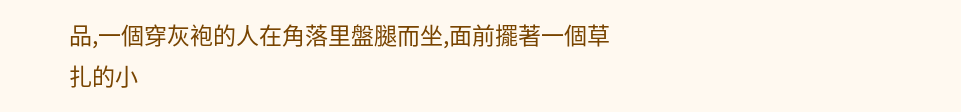品,一個穿灰袍的人在角落里盤腿而坐,面前擺著一個草扎的小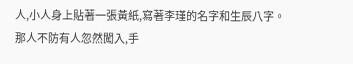人,小人身上貼著一張黃紙,寫著李瑾的名字和生辰八字。
那人不防有人忽然闖入,手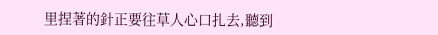里捏著的針正要往草人心口扎去,聽到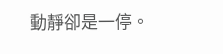動靜卻是一停。